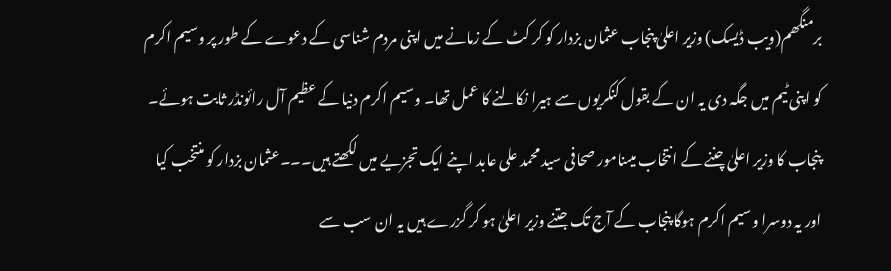برمنگھم(ویب ڈیسک) وزیر اعلیٰ پنجاب عثمان بزدار کو کر کٹ کے زمانے میں اپنی مردم شناسی کے دعوے کے طور پر وسیم اکرم کو اپنی ٹیم میں جگہ دی یہ ان کے بقول کنکریوں سے ہیرا نکالنے کا عمل تھا۔ وسیم اکرم دنیا کے عظیم آل رائونڈر ثابت ہوئے۔ پنجاب کا وزیر اعلیٰ چننے کے انتخاب میںنامور صحافی سید محمد علی عابد اپنے ایک تجزیے میں لکھتے ہیں۔۔۔عثمان بزدار کو منتخب کیا اور یہ دوسرا وسیم اکرم ہوگا پنجاب کے آج تک جتنے وزیر اعلیٰ ہو کر گزرے ہیں یہ ان سب سے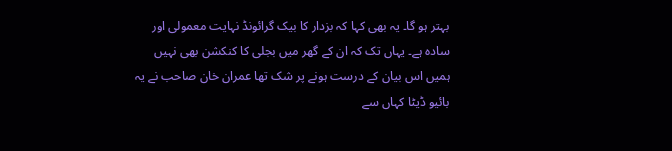بہتر ہو گا۔ یہ بھی کہا کہ بزدار کا بیک گرائونڈ نہایت معمولی اور سادہ ہے۔ یہاں تک کہ ان کے گھر میں بجلی کا کنکشن بھی نہیں ہمیں اس بیان کے درست ہونے پر شک تھا عمران خان صاحب نے یہ بائیو ڈیٹا کہاں سے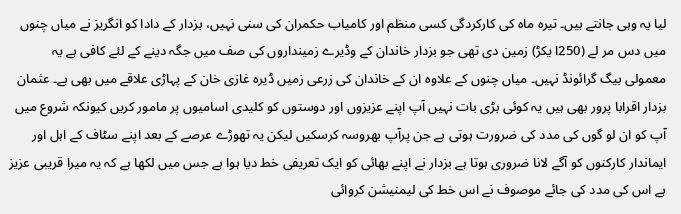لیا یہ وہی جانتے ہیں۔ تیرہ ماہ کی کارکردگی کسی منظم اور کامیاب حکمران کی سنی نہیں، بزدار کے دادا کو انگریز نے میاں چنوں میں دس مر لے (250ا یکڑ) زمین دی تھی جو بزدار خاندان کے وڈیرے زمینداروں کی صف میں جگہ دینے کے لئے کافی ہے یہ معمولی بیگ گرائونڈ نہیں۔ میاں چنوں کے علاوہ ان کے خاندان کی زرعی زمیں ڈیرہ غازی خان کے پہاڑی علاقے میں بھی ہے۔ عثمان بزدار اقرابا پرور بھی ہیں یہ کوئی بڑی بات نہیں آپ اپنے عزیزوں اور دوستوں کو کلیدی اسامیوں پر مامور کریں کیونکہ شروع میں آپ کو ان لو گوں کی مدد کی ضرورت ہوتی ہے جن پرآپ بھروسہ کرسکیں لیکن یہ تھوڑے عرصے کے بعد اپنے سٹاف کے اہل اور ایماندار کارکنوں کو آگے لانا ضروری ہوتا ہے بزدار نے اپنے بھائی کو ایک تعریفی خط دیا ہوا ہے جس میں لکھا ہے کہ یہ میرا قریبی عزیز ہے اس کی مدد کی جائے موصوف نے اس خط کی لیمنیشن کروائی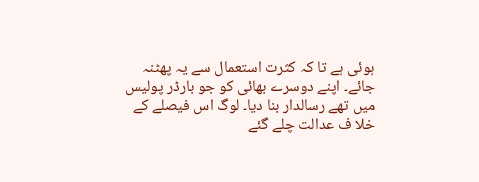ہوئی ہے تا کہ کثرت استعمال سے یہ پھٹنہ جائے۔ اپنے دوسرے بھائی کو جو بارڈر پولیس میں تھے رسالدار بنا دیا۔ لوگ اس فیصلے کے خلا ف عدالت چلے گئے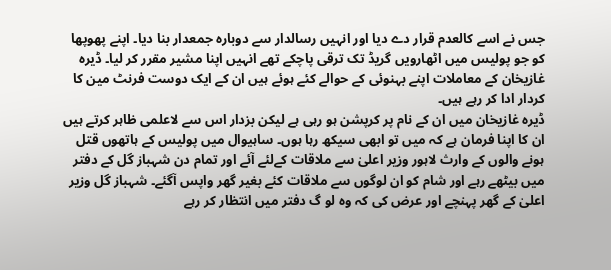جس نے اسے کالعدم قرار دے دیا اور انہیں رسالدار سے دوبارہ جمعدار بنا دیا۔ اپنے پھوپھا کو جو پولیس میں اٹھارویں گریڈ تک ترقی پاچکے تھے انہیں اپنا مشیر مقرر کر لیا۔ ڈیرہ غازیخان کے معاملات اپنے بہنوئی کے حوالے کئے ہوئے ہیں ان کے ایک دوست فرنٹ مین کا کردار ادا کر رہے ہیں۔
ڈیرہ غازیخان میں ان کے نام پر کرپشن ہو رہی ہے لیکن بزدار اس سے لاعلمی ظاہر کرتے ہیں ان کا اپنا فرمان ہے کہ میں تو ابھی سیکھ رہا ہوں۔ ساہیوال میں پولیس کے ہاتھوں قتل ہونے والوں کے وارث لاہور وزیر اعلیٰ سے ملاقات کےلئے آئے اور تمام دن شہباز گل کے دفتر میں بیٹھے رہے اور شام کو ان لوگوں سے ملاقات کئے بغیر گھر واپس آگئے۔ شہباز گل وزیر اعلیٰ کے گھر پہنچے اور عرض کی کہ وہ لو گ دفتر میں انتظار کر رہے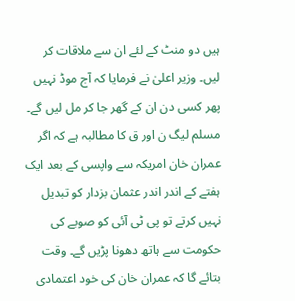ہیں دو منٹ کے لئے ان سے ملاقات کر لیں۔ وزیر اعلیٰ نے فرمایا کہ آج موڈ نہیں پھر کسی دن ان کے گھر جا کر مل لیں گے۔ مسلم لیگ ن اور ق کا مطالبہ ہے کہ اگر عمران خان امریکہ سے واپسی کے بعد ایک ہفتے کے اندر اندر عثمان بزدار کو تبدیل نہیں کرتے تو پی ٹی آئی کو صوبے کی حکومت سے ہاتھ دھونا پڑیں گے۔ وقت بتائے گا کہ عمران خان کی خود اعتمادی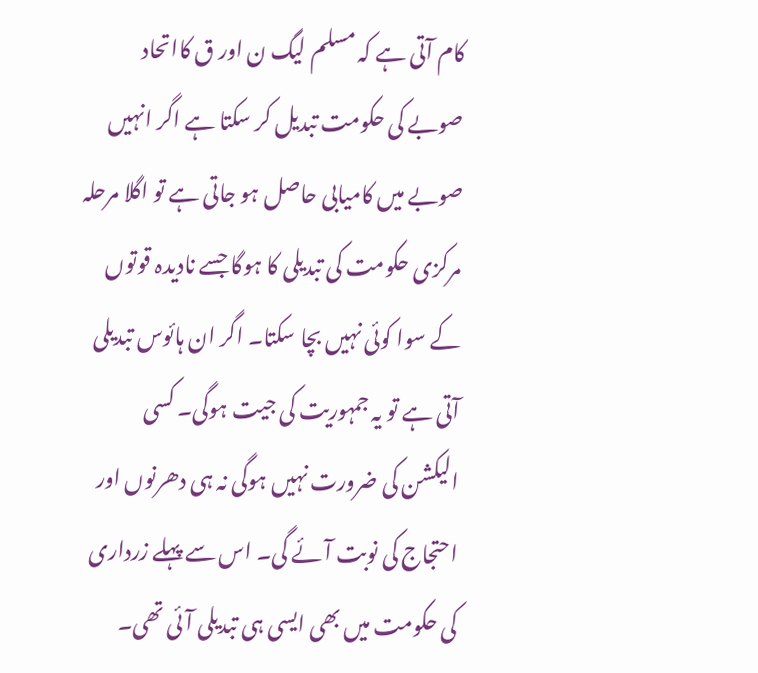کام آتی ہے کہ مسلم لیگ ن اور ق کااتحاد صوبے کی حکومت تبدیل کر سکتا ہے اگر انہیں صوبے میں کامیابی حاصل ہو جاتی ہے تو اگلا مرحلہ مرکزی حکومت کی تبدیلی کا ہوگا جسے نادیدہ قوتوں کے سوا کوئی نہیں بچا سکتا۔ اگر ان ہائوس تبدیلی آتی ہے تو یہ جمہوریت کی جیت ہوگی۔ کسی الیکشن کی ضرورت نہیں ہوگی نہ ہی دھرنوں اور احتجاج کی نوبت آئے گی۔ اس سے پہلے زرداری کی حکومت میں بھی ایسی ہی تبدیلی آئی تھی۔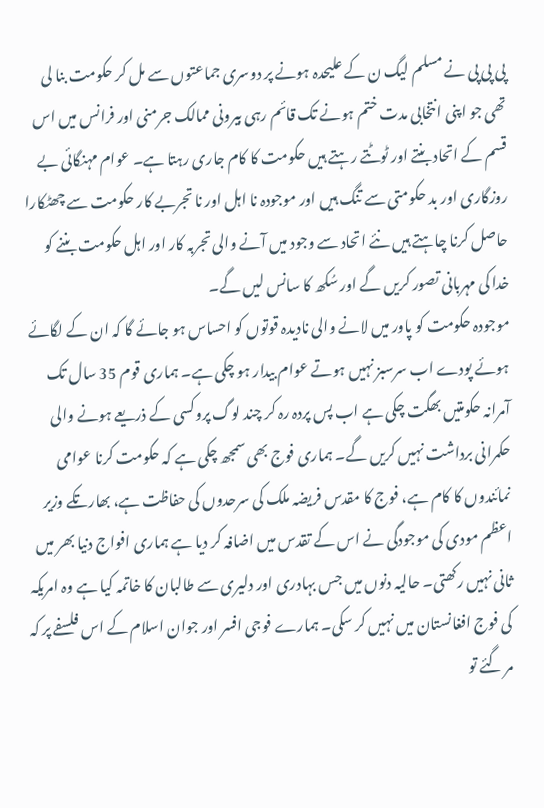پی پی پی نے مسلم لیگ ن کے علیحدہ ہونے پر دوسری جماعتوں سے مل کر حکومت بنا لی تھی جو اپنی انتخابی مدت ختم ہونے تک قائم رہی بیرونی ممالک جرمنی اور فرانس میں اس قسم کے اتحاد بنتے اور ٹوٹتے رہتے ہیں حکومت کا کام جاری رہتا ہے۔ عوام مہنگائی بے روزگاری اور بد حکومتی سے تنگ ہیں اور موجودہ نا اہل اور نا تجربے کار حکومت سے چھٹکارا حاصل کرنا چاہتے ہیں نئے اتحاد سے وجود میں آنے والی تجربہ کار اور اہل حکومت بننے کو خدا کی مہربانی تصور کریں گے اور سُکھ کا سانس لیں گے۔
موجودہ حکومت کو پاور میں لانے والی نادیدہ قوتوں کو احساس ہو جائے گا کہ ان کے لگائے ہوئے پودے اب سرسبز نہیں ہوتے عوام بیدار ہو چکی ہے۔ ہماری قوم 35 سال تک آمرانہ حکومتیں بھگت چکی ہے اب پس پردہ رہ کر چند لوگ پروکسی کے ذریعے ہونے والی حکمرانی برداشت نہیں کریں گے۔ ہماری فوج بھی سمجھ چکی ہے کہ حکومت کرنا عوامی نمائندوں کا کام ہے، فوج کا مقدس فریضہ ملک کی سرحدوں کی حفاظت ہے، بھارتکے وزیر اعظم مودی کی موجودگی نے اس کے تقدس میں اضافہ کر دیا ہے ہماری افواج دنیا بھر میں ثانی نہیں رکھتی۔ حالیہ دنوں میں جس بہادری اور دلیری سے طالبان کا خاتمہ کیا ہے وہ امریکہ کی فوج افغانستان میں نہیں کر سکی۔ ہمارے فوجی افسر اور جوان اسلام کے اس فلسفے پر کہ مر گئے تو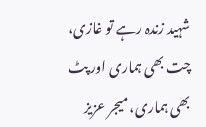شہید زندہ رہے تو غازی، چت بھی ہماری اور پٹ بھی ہماری، میجر عزیز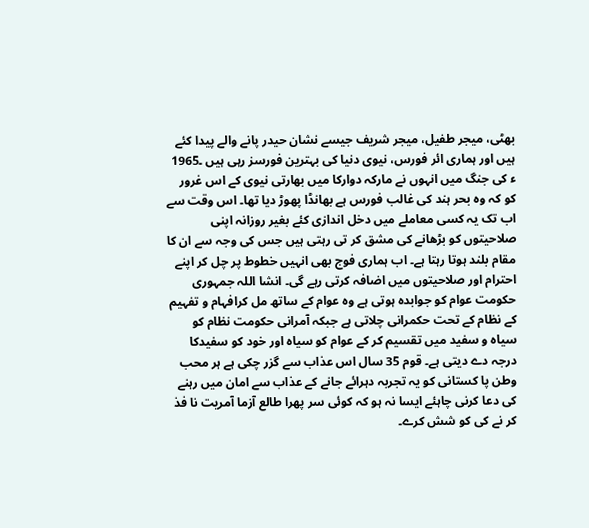بھٹی، میجر طفیل، میجر شریف جیسے نشان حیدر پانے والے پیدا کئے ہیں اور ہماری ائر فورس، نیوی دنیا کی بہترین فورسز رہی ہیں ۔1965 ء کی جنگ میں انہوں نے مارکہ دوارکا میں بھارتی نیوی کے اس غرور کو کہ وہ بحر ہند کی غالب فورس ہے بھانڈا پھوڑ دیا تھا۔ اس وقت سے اب تک یہ کسی معاملے میں دخل اندازی کئے بغیر روزانہ اپنی صلاحیتوں کو بڑھانے کی مشق کر تی رہتی ہیں جس کی وجہ سے ان کا مقام بلند ہوتا رہتا ہے۔ اب ہماری فوج بھی انہیں خطوط پر چل کر اپنے احترام اور صلاحیتوں میں اضافہ کرتی رہے گی۔ انشا اللہ جمہوری حکومت عوام کو جوابدہ ہوتی ہے وہ عوام کے ساتھ مل کرافہام و تفہیم کے نظام کے تحت حکمرانی چلاتی ہے جبکہ آمرانی حکومت نظام کو سیاہ و سفید میں تقسیم کر کے عوام کو سیاہ اور خود کو سفیدکا درجہ دے دیتی ہے۔ قوم 35 سال اس عذاب سے گزر چکی ہے ہر محب وطن پا کستانی کو یہ تجربہ دہرائے جانے کے عذاب سے امان میں رہنے کی دعا کرنی چاہئے ایسا نہ ہو کہ کوئی سر پھرا طالع آزما آمریت نا فذ کر نے کی کو شش کرے۔